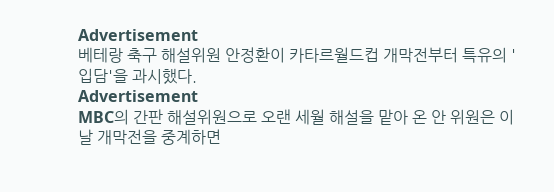Advertisement
베테랑 축구 해설위원 안정환이 카타르월드컵 개막전부터 특유의 '입담'을 과시했다.
Advertisement
MBC의 간판 해설위원으로 오랜 세월 해설을 맡아 온 안 위원은 이날 개막전을 중계하면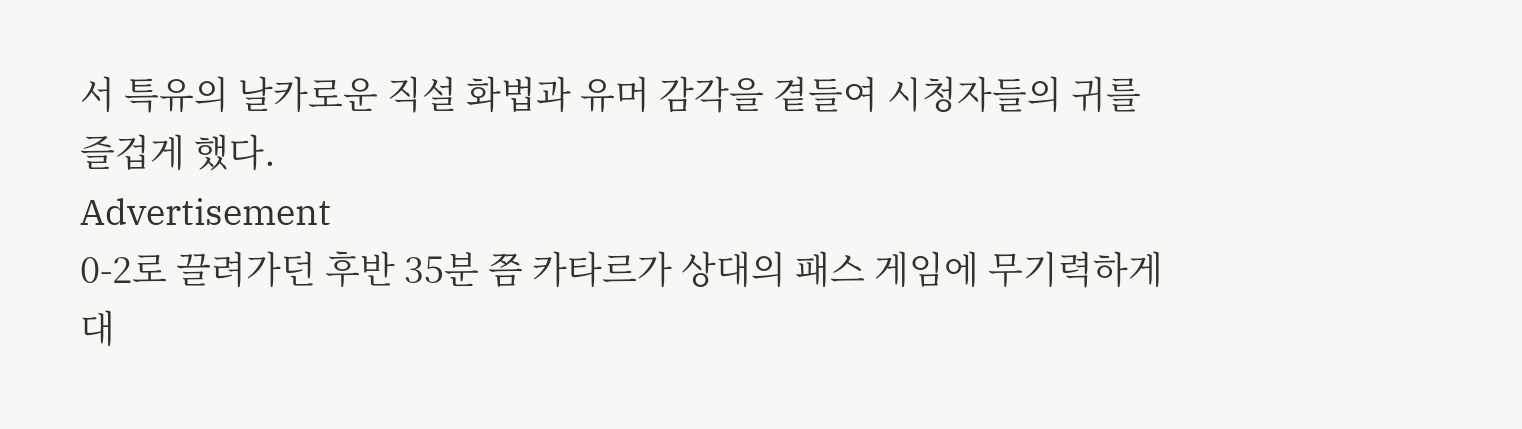서 특유의 날카로운 직설 화법과 유머 감각을 곁들여 시청자들의 귀를 즐겁게 했다.
Advertisement
0-2로 끌려가던 후반 35분 쯤 카타르가 상대의 패스 게임에 무기력하게 대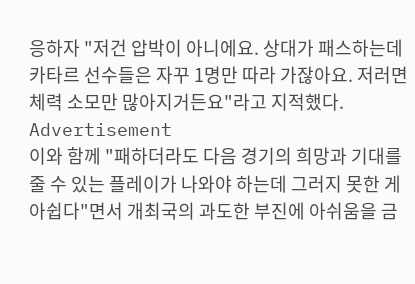응하자 "저건 압박이 아니에요. 상대가 패스하는데 카타르 선수들은 자꾸 1명만 따라 가잖아요. 저러면 체력 소모만 많아지거든요"라고 지적했다.
Advertisement
이와 함께 "패하더라도 다음 경기의 희망과 기대를 줄 수 있는 플레이가 나와야 하는데 그러지 못한 게 아쉽다"면서 개최국의 과도한 부진에 아쉬움을 금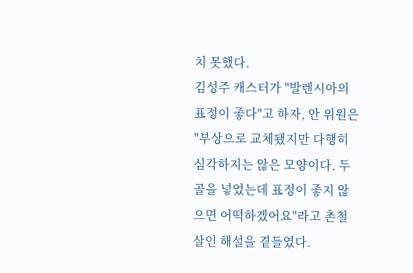치 못했다.
김성주 캐스터가 "발렌시아의 표정이 좋다"고 하자, 안 위원은 "부상으로 교체됐지만 다행히 심각하지는 않은 모양이다. 두 골을 넣었는데 표정이 좋지 않으면 어떡하겠어요"라고 촌철살인 해설을 곁들였다.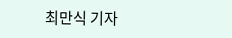최만식 기자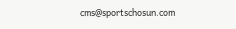cms@sportschosun.com